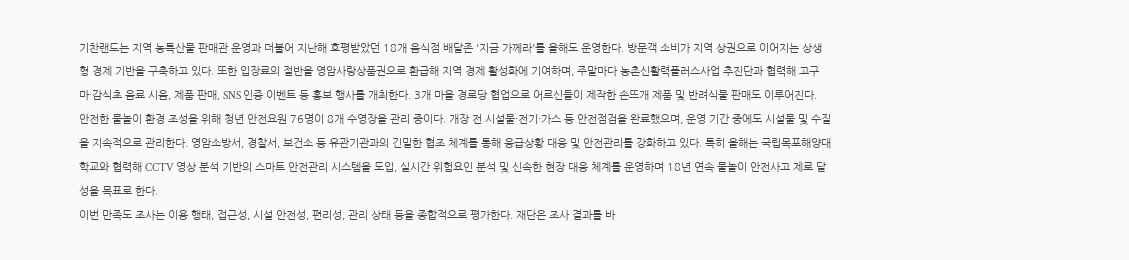기찬랜드는 지역 농특산물 판매관 운영과 더불어 지난해 호평받았던 18개 음식점 배달존 '지금 가께라'를 올해도 운영한다. 방문객 소비가 지역 상권으로 이어지는 상생형 경제 기반을 구축하고 있다. 또한 입장료의 절반을 영암사랑상품권으로 환급해 지역 경제 활성화에 기여하며, 주말마다 농촌신활력플러스사업 추진단과 협력해 고구마·감식초 음료 시음, 제품 판매, SNS 인증 이벤트 등 홍보 행사를 개최한다. 3개 마을 경로당 협업으로 어르신들이 제작한 손뜨개 제품 및 반려식물 판매도 이루어진다.
안전한 물놀이 환경 조성을 위해 청년 안전요원 76명이 8개 수영장을 관리 중이다. 개장 전 시설물·전기·가스 등 안전점검을 완료했으며, 운영 기간 중에도 시설물 및 수질을 지속적으로 관리한다. 영암소방서, 경찰서, 보건소 등 유관기관과의 긴밀한 협조 체계를 통해 응급상황 대응 및 안전관리를 강화하고 있다. 특히 올해는 국립목포해양대학교와 협력해 CCTV 영상 분석 기반의 스마트 안전관리 시스템을 도입, 실시간 위험요인 분석 및 신속한 현장 대응 체계를 운영하며 18년 연속 물놀이 안전사고 제로 달성을 목표로 한다.
이번 만족도 조사는 이용 행태, 접근성, 시설 안전성, 편리성, 관리 상태 등을 종합적으로 평가한다. 재단은 조사 결과를 바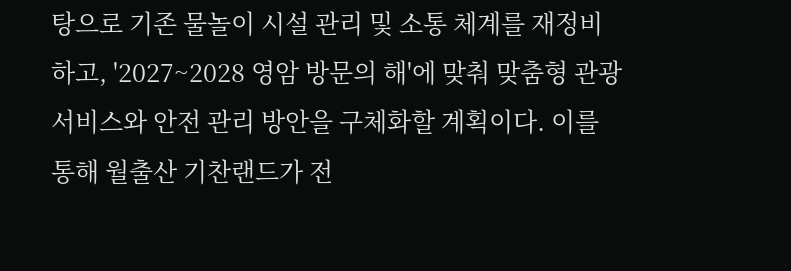탕으로 기존 물놀이 시설 관리 및 소통 체계를 재정비하고, '2027~2028 영암 방문의 해'에 맞춰 맞춤형 관광 서비스와 안전 관리 방안을 구체화할 계획이다. 이를 통해 월출산 기찬랜드가 전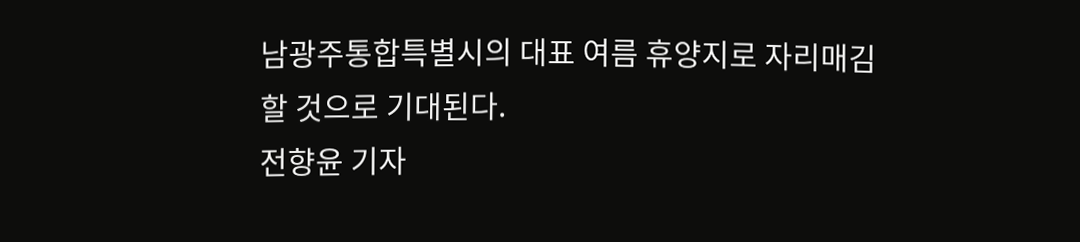남광주통합특별시의 대표 여름 휴양지로 자리매김할 것으로 기대된다.
전향윤 기자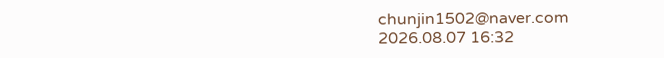chunjin1502@naver.com
2026.08.07 16:32